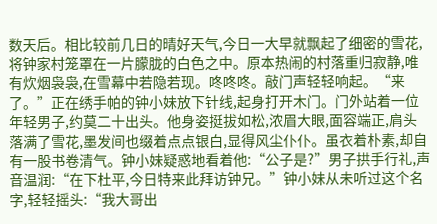数天后。相比较前几日的晴好天气,今日一大早就飘起了细密的雪花,将钟家村笼罩在一片朦胧的白色之中。原本热闹的村落重归寂静,唯有炊烟袅袅,在雪幕中若隐若现。咚咚咚。敲门声轻轻响起。“来了。”正在绣手帕的钟小妹放下针线,起身打开木门。门外站着一位年轻男子,约莫二十出头。他身姿挺拔如松,浓眉大眼,面容端正,肩头落满了雪花,墨发间也缀着点点银白,显得风尘仆仆。虽衣着朴素,却自有一股书卷清气。钟小妹疑惑地看着他:“公子是?”男子拱手行礼,声音温润:“在下杜平,今日特来此拜访钟兄。”钟小妹从未听过这个名字,轻轻摇头:“我大哥出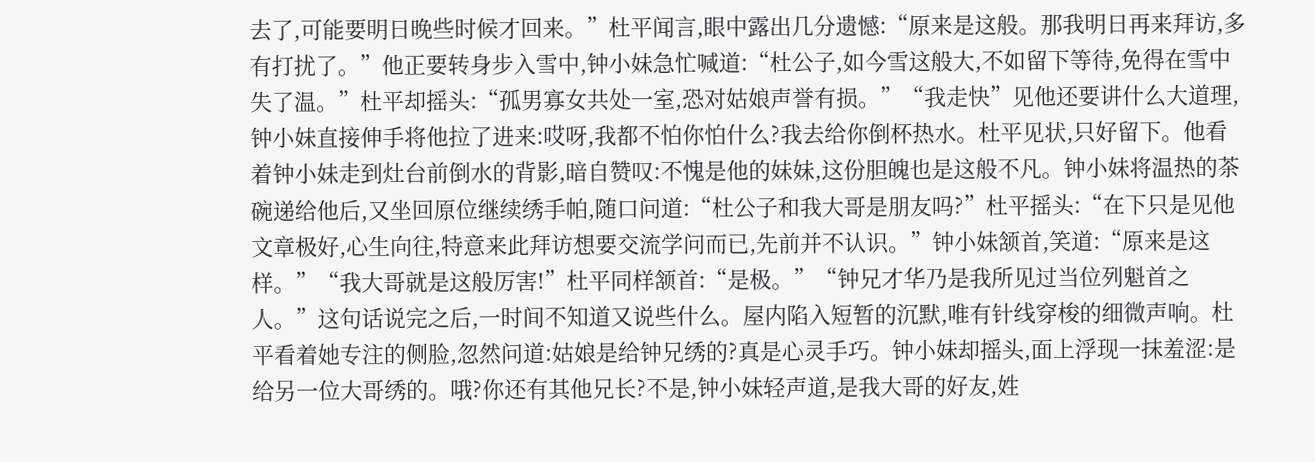去了,可能要明日晚些时候才回来。”杜平闻言,眼中露出几分遗憾:“原来是这般。那我明日再来拜访,多有打扰了。”他正要转身步入雪中,钟小妹急忙喊道:“杜公子,如今雪这般大,不如留下等待,免得在雪中失了温。”杜平却摇头:“孤男寡女共处一室,恐对姑娘声誉有损。”“我走快”见他还要讲什么大道理,钟小妹直接伸手将他拉了进来:哎呀,我都不怕你怕什么?我去给你倒杯热水。杜平见状,只好留下。他看着钟小妹走到灶台前倒水的背影,暗自赞叹:不愧是他的妹妹,这份胆魄也是这般不凡。钟小妹将温热的茶碗递给他后,又坐回原位继续绣手帕,随口问道:“杜公子和我大哥是朋友吗?”杜平摇头:“在下只是见他文章极好,心生向往,特意来此拜访想要交流学问而已,先前并不认识。”钟小妹颔首,笑道:“原来是这样。”“我大哥就是这般厉害!”杜平同样颔首:“是极。”“钟兄才华乃是我所见过当位列魁首之人。”这句话说完之后,一时间不知道又说些什么。屋内陷入短暂的沉默,唯有针线穿梭的细微声响。杜平看着她专注的侧脸,忽然问道:姑娘是给钟兄绣的?真是心灵手巧。钟小妹却摇头,面上浮现一抹羞涩:是给另一位大哥绣的。哦?你还有其他兄长?不是,钟小妹轻声道,是我大哥的好友,姓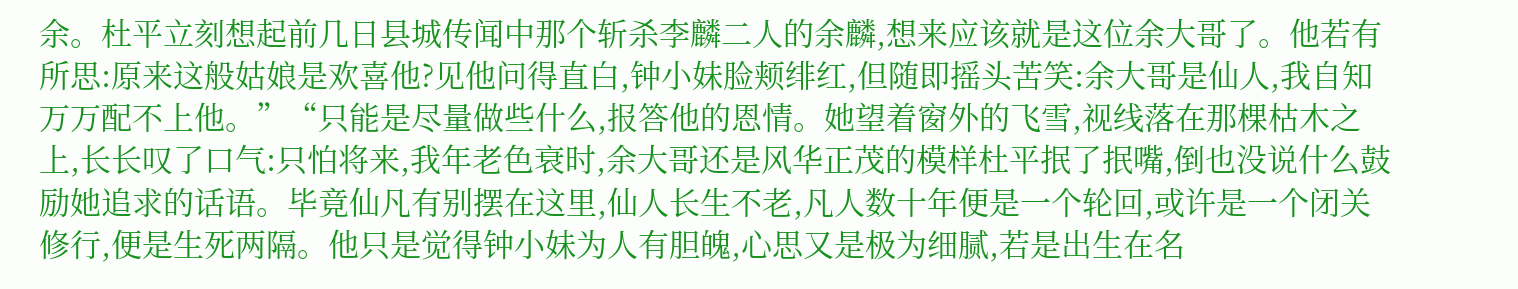余。杜平立刻想起前几日县城传闻中那个斩杀李麟二人的余麟,想来应该就是这位余大哥了。他若有所思:原来这般姑娘是欢喜他?见他问得直白,钟小妹脸颊绯红,但随即摇头苦笑:余大哥是仙人,我自知万万配不上他。”“只能是尽量做些什么,报答他的恩情。她望着窗外的飞雪,视线落在那棵枯木之上,长长叹了口气:只怕将来,我年老色衰时,余大哥还是风华正茂的模样杜平抿了抿嘴,倒也没说什么鼓励她追求的话语。毕竟仙凡有别摆在这里,仙人长生不老,凡人数十年便是一个轮回,或许是一个闭关修行,便是生死两隔。他只是觉得钟小妹为人有胆魄,心思又是极为细腻,若是出生在名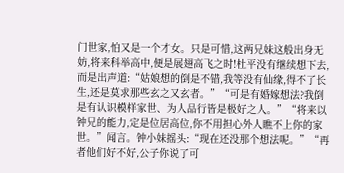门世家,怕又是一个才女。只是可惜,这两兄妹这般出身无妨,将来科举高中,便是展翅高飞之时!杜平没有继续想下去,而是出声道:“姑娘想的倒是不错,我等没有仙缘,得不了长生,还是莫求那些玄之又玄者。”“可是有婚嫁想法?我倒是有认识模样家世、为人品行皆是极好之人。”“将来以钟兄的能力,定是位居高位,你不用担心外人瞧不上你的家世。”闻言。钟小妹摇头:“现在还没那个想法呢。”“再者他们好不好,公子你说了可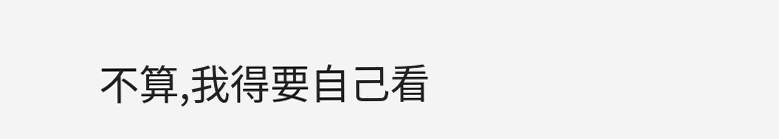不算,我得要自己看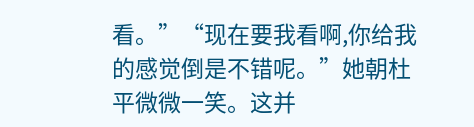看。”“现在要我看啊,你给我的感觉倒是不错呢。”她朝杜平微微一笑。这并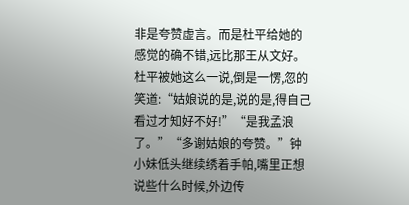非是夸赞虚言。而是杜平给她的感觉的确不错,远比那王从文好。杜平被她这么一说,倒是一愣,忽的笑道:“姑娘说的是,说的是,得自己看过才知好不好!”“是我孟浪了。”“多谢姑娘的夸赞。”钟小妹低头继续绣着手帕,嘴里正想说些什么时候,外边传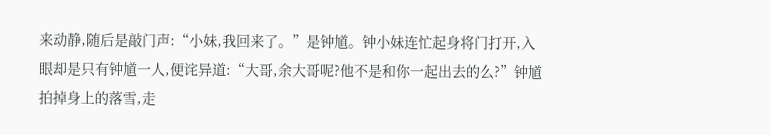来动静,随后是敲门声:“小妹,我回来了。”是钟馗。钟小妹连忙起身将门打开,入眼却是只有钟馗一人,便诧异道:“大哥,余大哥呢?他不是和你一起出去的么?”钟馗拍掉身上的落雪,走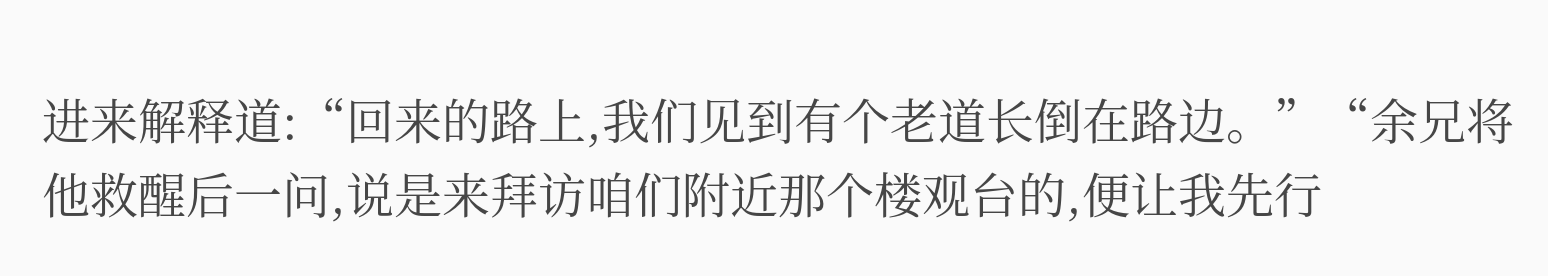进来解释道:“回来的路上,我们见到有个老道长倒在路边。”“余兄将他救醒后一问,说是来拜访咱们附近那个楼观台的,便让我先行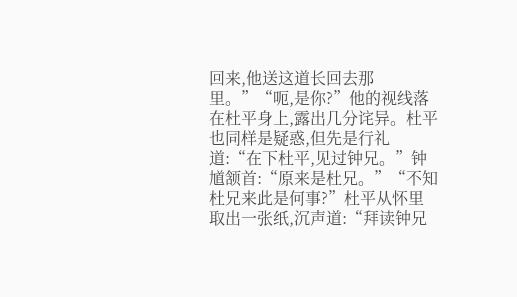回来,他送这道长回去那里。”“呃,是你?”他的视线落在杜平身上,露出几分诧异。杜平也同样是疑惑,但先是行礼道:“在下杜平,见过钟兄。”钟馗颔首:“原来是杜兄。”“不知杜兄来此是何事?”杜平从怀里取出一张纸,沉声道:“拜读钟兄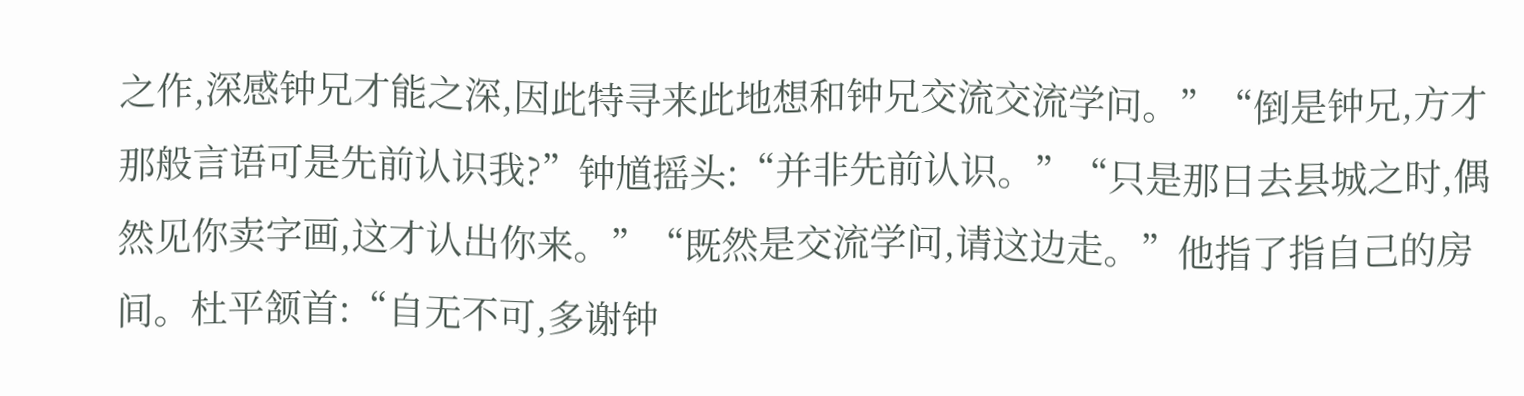之作,深感钟兄才能之深,因此特寻来此地想和钟兄交流交流学问。”“倒是钟兄,方才那般言语可是先前认识我?”钟馗摇头:“并非先前认识。”“只是那日去县城之时,偶然见你卖字画,这才认出你来。”“既然是交流学问,请这边走。”他指了指自己的房间。杜平颔首:“自无不可,多谢钟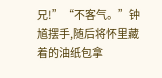兄!”“不客气。”钟馗摆手,随后将怀里藏着的油纸包拿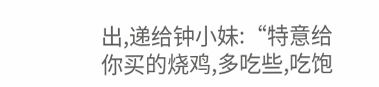出,递给钟小妹:“特意给你买的烧鸡,多吃些,吃饱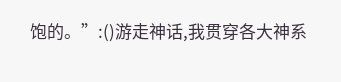饱的。”:()游走神话,我贯穿各大神系